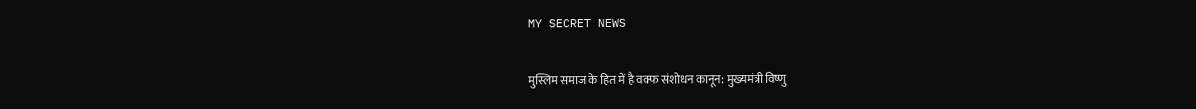MY SECRET NEWS

मुस्लिम समाज के हित में है वक्फ संशोधन कानून: मुख्यमंत्री विष्णु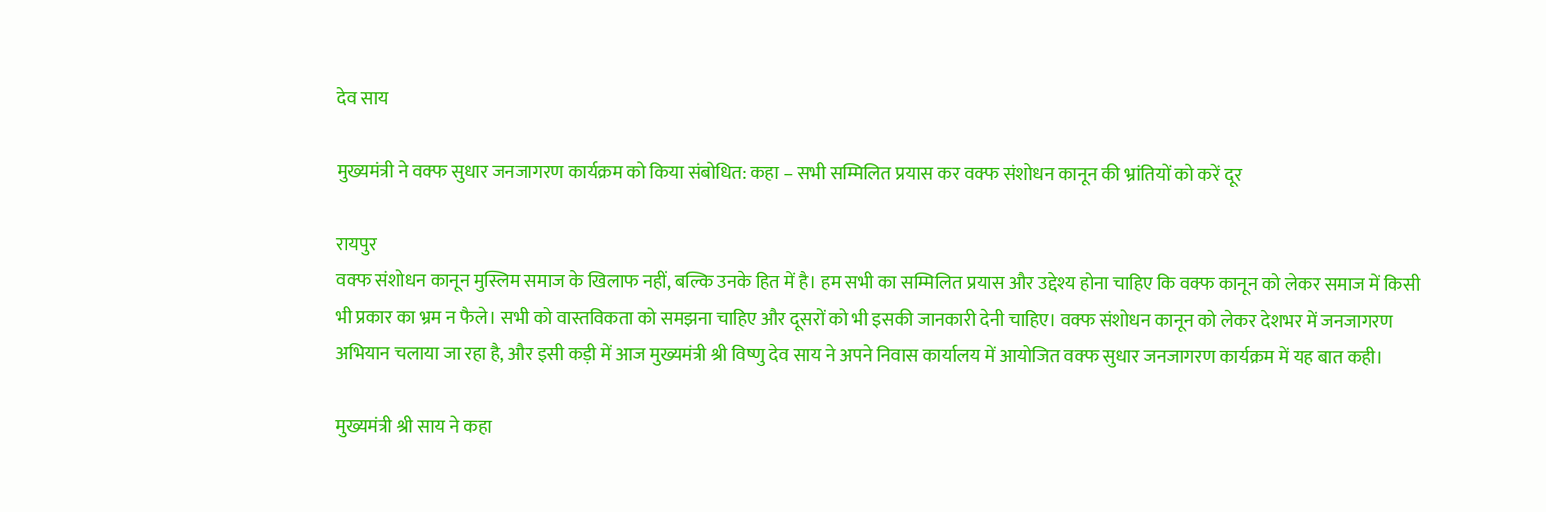देव साय

मुख्यमंत्री ने वक्फ सुधार जनजागरण कार्यक्रम को किया संबोधित: कहा – सभी सम्मिलित प्रयास कर वक्फ संशोधन कानून की भ्रांतियों को करें दूर

रायपुर
वक्फ संशोधन कानून मुस्लिम समाज के खिलाफ नहीं, बल्कि उनके हित में है। हम सभी का सम्मिलित प्रयास और उद्देश्य होना चाहिए कि वक्फ कानून को लेकर समाज में किसी भी प्रकार का भ्रम न फैले। सभी को वास्तविकता को समझना चाहिए और दूसरों को भी इसकी जानकारी देनी चाहिए। वक्फ संशोधन कानून को लेकर देशभर में जनजागरण अभियान चलाया जा रहा है, और इसी कड़ी में आज मुख्यमंत्री श्री विष्णु देव साय ने अपने निवास कार्यालय में आयोजित वक्फ सुधार जनजागरण कार्यक्रम में यह बात कही।

मुख्यमंत्री श्री साय ने कहा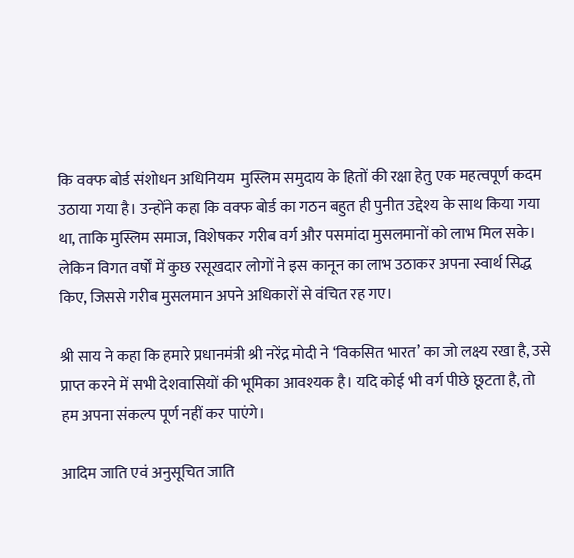कि वक्फ बोर्ड संशोधन अधिनियम  मुस्लिम समुदाय के हितों की रक्षा हेतु एक महत्वपूर्ण कदम उठाया गया है। उन्होंने कहा कि वक्फ बोर्ड का गठन बहुत ही पुनीत उद्देश्य के साथ किया गया था, ताकि मुस्लिम समाज, विशेषकर गरीब वर्ग और पसमांदा मुसलमानों को लाभ मिल सके। लेकिन विगत वर्षों में कुछ रसूखदार लोगों ने इस कानून का लाभ उठाकर अपना स्वार्थ सिद्ध किए, जिससे गरीब मुसलमान अपने अधिकारों से वंचित रह गए।

श्री साय ने कहा कि हमारे प्रधानमंत्री श्री नरेंद्र मोदी ने ‘विकसित भारत’ का जो लक्ष्य रखा है, उसे प्राप्त करने में सभी देशवासियों की भूमिका आवश्यक है। यदि कोई भी वर्ग पीछे छूटता है, तो हम अपना संकल्प पूर्ण नहीं कर पाएंगे।

आदिम जाति एवं अनुसूचित जाति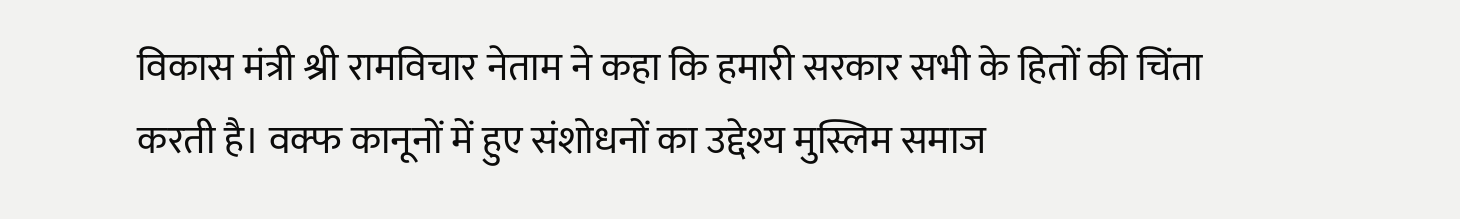विकास मंत्री श्री रामविचार नेताम ने कहा कि हमारी सरकार सभी के हितों की चिंता करती है। वक्फ कानूनों में हुए संशोधनों का उद्देश्य मुस्लिम समाज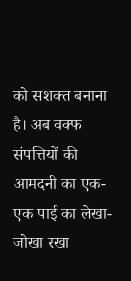को सशक्त बनाना है। अब वक्फ संपत्तियों की आमदनी का एक-एक पाई का लेखा-जोखा रखा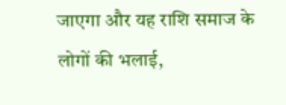जाएगा और यह राशि समाज के लोगों की भलाई,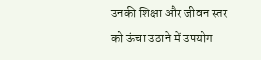उनकी शिक्षा और जीवन स्तर को ऊंचा उठाने में उपयोग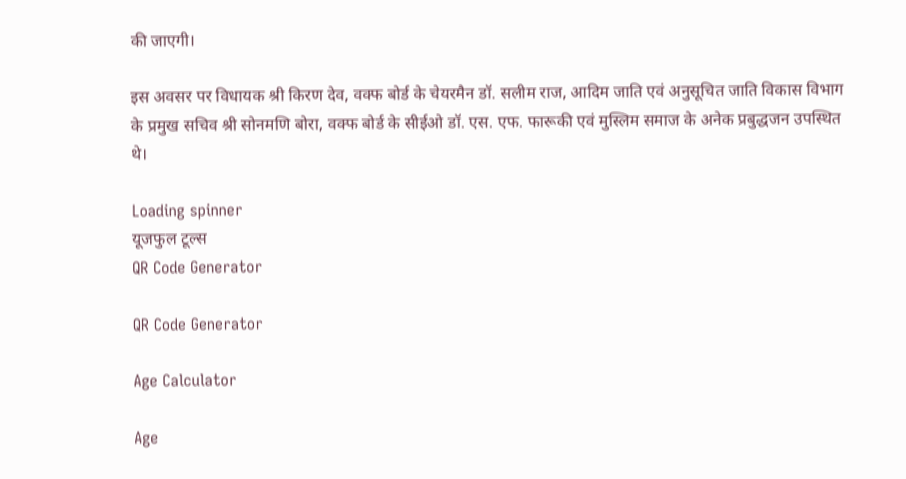की जाएगी।

इस अवसर पर विधायक श्री किरण देव, वक्फ बोर्ड के चेयरमैन डॉ. सलीम राज, आदिम जाति एवं अनुसूचित जाति विकास विभाग के प्रमुख सचिव श्री सोनमणि बोरा, वक्फ बोर्ड के सीईओ डॉ. एस. एफ. फारूकी एवं मुस्लिम समाज के अनेक प्रबुद्धजन उपस्थित थे।

Loading spinner
यूजफुल टूल्स
QR Code Generator

QR Code Generator

Age Calculator

Age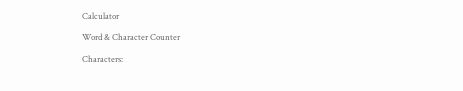Calculator

Word & Character Counter

Characters: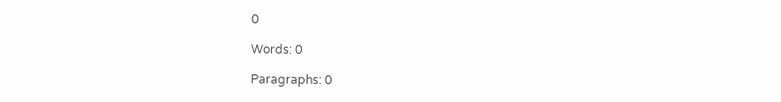0

Words: 0

Paragraphs: 0